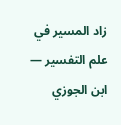زاد المسير في علم التفسير — ابن الجوزي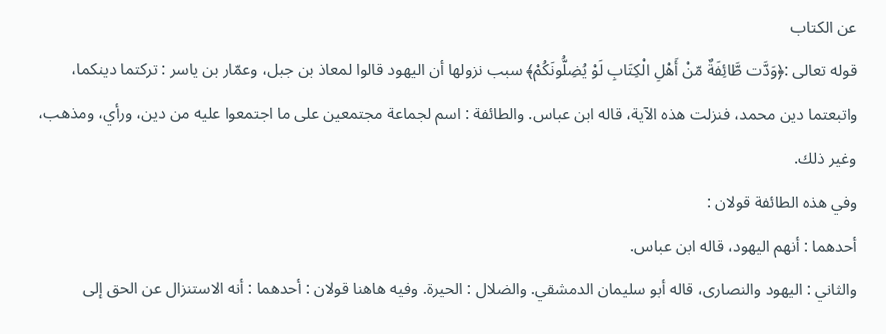عن الكتاب
قوله تعالى :﴿وَدَّت طَّائِفَةٌ مّنْ أَهْلِ الْكِتَابِ لَوْ يُضِلُّونَكُمْ﴾ سبب نزولها أن اليهود قالوا لمعاذ بن جبل، وعمّار بن ياسر : تركتما دينكما، واتبعتما دين محمد، فنزلت هذه الآية، قاله ابن عباس. والطائفة : اسم لجماعة مجتمعين على ما اجتمعوا عليه من دين، ورأي، ومذهب، وغير ذلك.
وفي هذه الطائفة قولان :
أحدهما : أنهم اليهود، قاله ابن عباس.
والثاني : اليهود والنصارى، قاله أبو سليمان الدمشقي. والضلال : الحيرة. وفيه هاهنا قولان : أحدهما : أنه الاستنزال عن الحق إلى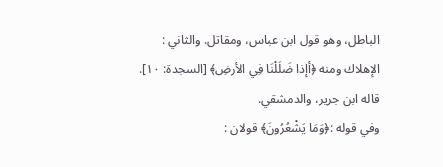الباطل، وهو قول ابن عباس، ومقاتل. والثاني : الإهلاك ومنه ﴿أإذا ضَلَلْنَا فِي الأرضِ﴾ [السجدة: ١٠]. قاله ابن جرير، والدمشقي.
وفي قوله :﴿وَمَا يَشْعُرُونَ﴾ قولان :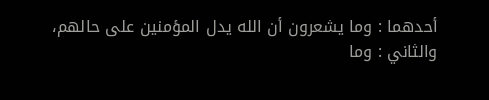أحدهما : وما يشعرون أن الله يدل المؤمنين على حالهم،
والثاني : وما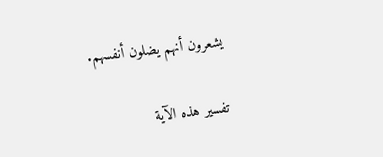يشعرون أنهم يضلون أنفسهم.

تفسير هذه الآية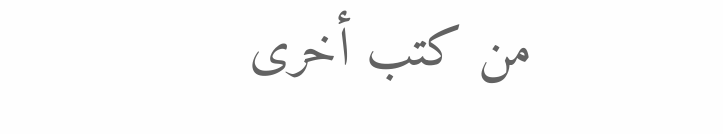من كتب أخرى